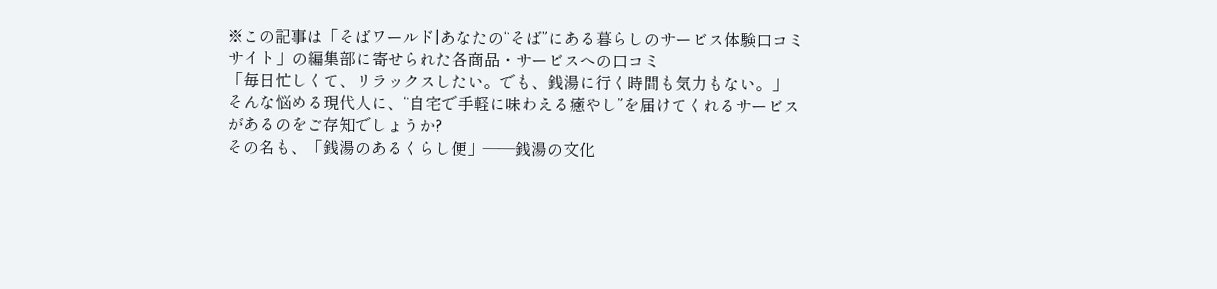※この記事は「そばワールド|あなたの“そば”にある暮らしのサービス体験口コミサイト」の編集部に寄せられた各商品・サービスへの口コミ
「毎日忙しくて、リラックスしたい。でも、銭湯に行く時間も気力もない。」
そんな悩める現代人に、“自宅で手軽に味わえる癒やし”を届けてくれるサービスがあるのをご存知でしょうか?
その名も、「銭湯のあるくらし便」――銭湯の文化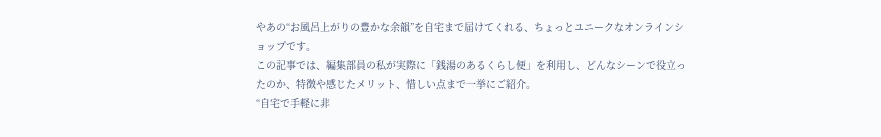やあの“お風呂上がりの豊かな余韻”を自宅まで届けてくれる、ちょっとユニークなオンラインショップです。
この記事では、編集部員の私が実際に「銭湯のあるくらし便」を利用し、どんなシーンで役立ったのか、特徴や感じたメリット、惜しい点まで一挙にご紹介。
“自宅で手軽に非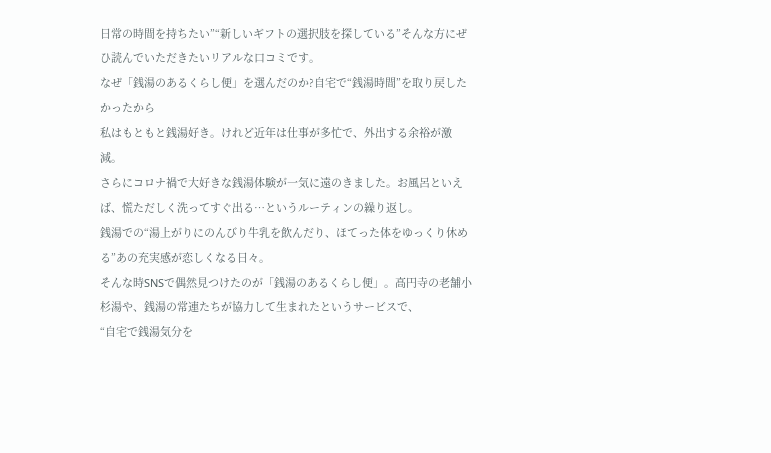日常の時間を持ちたい”“新しいギフトの選択肢を探している”そんな方にぜひ読んでいただきたいリアルな口コミです。
なぜ「銭湯のあるくらし便」を選んだのか?自宅で“銭湯時間”を取り戻したかったから
私はもともと銭湯好き。けれど近年は仕事が多忙で、外出する余裕が激減。
さらにコロナ禍で大好きな銭湯体験が一気に遠のきました。お風呂といえば、慌ただしく洗ってすぐ出る…というルーティンの繰り返し。
銭湯での“湯上がりにのんびり牛乳を飲んだり、ほてった体をゆっくり休める”あの充実感が恋しくなる日々。
そんな時SNSで偶然見つけたのが「銭湯のあるくらし便」。高円寺の老舗小杉湯や、銭湯の常連たちが協力して生まれたというサービスで、
“自宅で銭湯気分を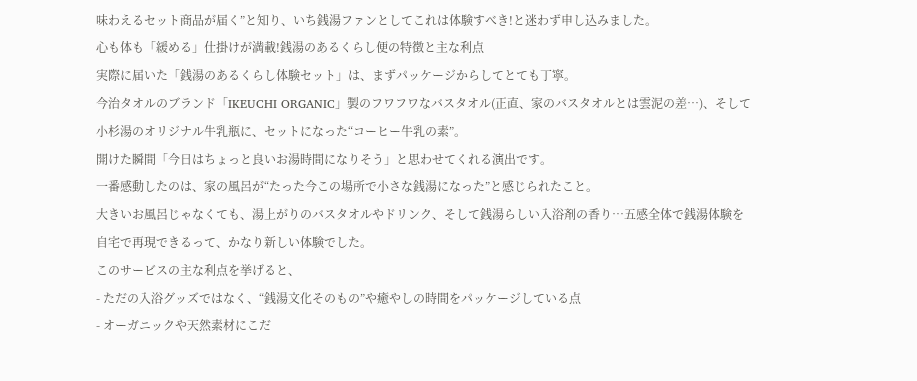味わえるセット商品が届く”と知り、いち銭湯ファンとしてこれは体験すべき!と迷わず申し込みました。
心も体も「緩める」仕掛けが満載!銭湯のあるくらし便の特徴と主な利点
実際に届いた「銭湯のあるくらし体験セット」は、まずパッケージからしてとても丁寧。
今治タオルのブランド「IKEUCHI ORGANIC」製のフワフワなバスタオル(正直、家のバスタオルとは雲泥の差…)、そして小杉湯のオリジナル牛乳瓶に、セットになった“コーヒー牛乳の素”。
開けた瞬間「今日はちょっと良いお湯時間になりそう」と思わせてくれる演出です。
一番感動したのは、家の風呂が“たった今この場所で小さな銭湯になった”と感じられたこと。
大きいお風呂じゃなくても、湯上がりのバスタオルやドリンク、そして銭湯らしい入浴剤の香り…五感全体で銭湯体験を自宅で再現できるって、かなり新しい体験でした。
このサービスの主な利点を挙げると、
- ただの入浴グッズではなく、“銭湯文化そのもの”や癒やしの時間をパッケージしている点
- オーガニックや天然素材にこだ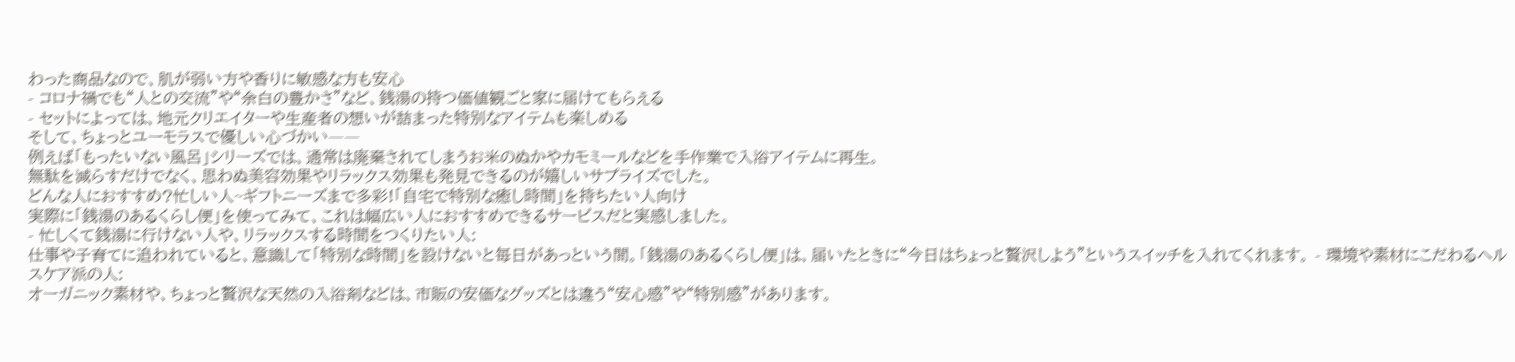わった商品なので、肌が弱い方や香りに敏感な方も安心
- コロナ禍でも“人との交流”や“余白の豊かさ”など、銭湯の持つ価値観ごと家に届けてもらえる
- セットによっては、地元クリエイターや生産者の想いが詰まった特別なアイテムも楽しめる
そして、ちょっとユーモラスで優しい心づかい――
例えば「もったいない風呂」シリーズでは、通常は廃棄されてしまうお米のぬかやカモミールなどを手作業で入浴アイテムに再生。
無駄を減らすだけでなく、思わぬ美容効果やリラックス効果も発見できるのが嬉しいサプライズでした。
どんな人におすすめ?忙しい人~ギフトニーズまで多彩!「自宅で特別な癒し時間」を持ちたい人向け
実際に「銭湯のあるくらし便」を使ってみて、これは幅広い人におすすめできるサービスだと実感しました。
- 忙しくて銭湯に行けない人や、リラックスする時間をつくりたい人:
仕事や子育てに追われていると、意識して「特別な時間」を設けないと毎日があっという間。「銭湯のあるくらし便」は、届いたときに“今日はちょっと贅沢しよう”というスイッチを入れてくれます。 - 環境や素材にこだわるヘルスケア派の人:
オーガニック素材や、ちょっと贅沢な天然の入浴剤などは、市販の安価なグッズとは違う“安心感”や“特別感”があります。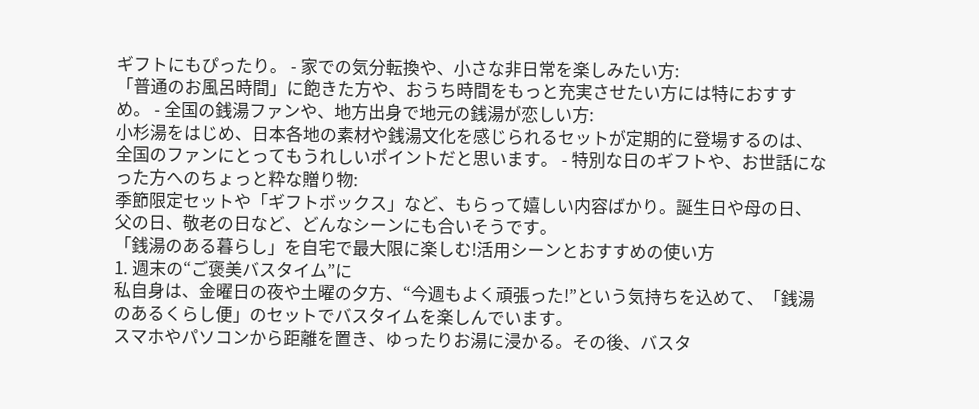ギフトにもぴったり。 - 家での気分転換や、小さな非日常を楽しみたい方:
「普通のお風呂時間」に飽きた方や、おうち時間をもっと充実させたい方には特におすすめ。 - 全国の銭湯ファンや、地方出身で地元の銭湯が恋しい方:
小杉湯をはじめ、日本各地の素材や銭湯文化を感じられるセットが定期的に登場するのは、全国のファンにとってもうれしいポイントだと思います。 - 特別な日のギフトや、お世話になった方へのちょっと粋な贈り物:
季節限定セットや「ギフトボックス」など、もらって嬉しい内容ばかり。誕生日や母の日、父の日、敬老の日など、どんなシーンにも合いそうです。
「銭湯のある暮らし」を自宅で最大限に楽しむ!活用シーンとおすすめの使い方
1. 週末の“ご褒美バスタイム”に
私自身は、金曜日の夜や土曜の夕方、“今週もよく頑張った!”という気持ちを込めて、「銭湯のあるくらし便」のセットでバスタイムを楽しんでいます。
スマホやパソコンから距離を置き、ゆったりお湯に浸かる。その後、バスタ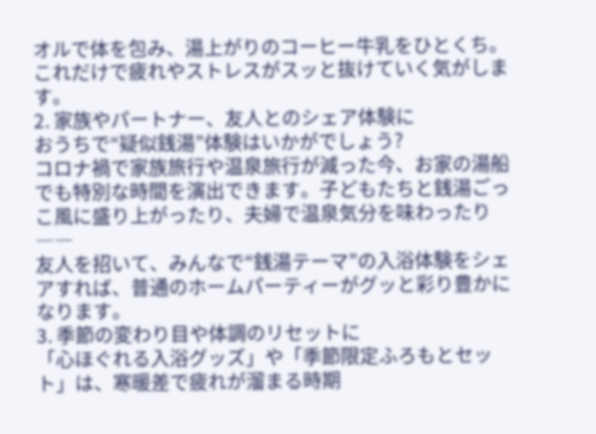オルで体を包み、湯上がりのコーヒー牛乳をひとくち。
これだけで疲れやストレスがスッと抜けていく気がします。
2. 家族やパートナー、友人とのシェア体験に
おうちで“疑似銭湯”体験はいかがでしょう?
コロナ禍で家族旅行や温泉旅行が減った今、お家の湯船でも特別な時間を演出できます。子どもたちと銭湯ごっこ風に盛り上がったり、夫婦で温泉気分を味わったり――
友人を招いて、みんなで“銭湯テーマ”の入浴体験をシェアすれば、普通のホームパーティーがグッと彩り豊かになります。
3. 季節の変わり目や体調のリセットに
「心ほぐれる入浴グッズ」や「季節限定ふろもとセット」は、寒暖差で疲れが溜まる時期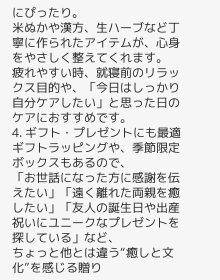にぴったり。
米ぬかや漢方、生ハーブなど丁寧に作られたアイテムが、心身をやさしく整えてくれます。
疲れやすい時、就寝前のリラックス目的や、「今日はしっかり自分ケアしたい」と思った日のケアにおすすめです。
4. ギフト・プレゼントにも最適
ギフトラッピングや、季節限定ボックスもあるので、
「お世話になった方に感謝を伝えたい」「遠く離れた両親を癒したい」「友人の誕生日や出産祝いにユニークなプレゼントを探している」など、
ちょっと他とは違う“癒しと文化”を感じる贈り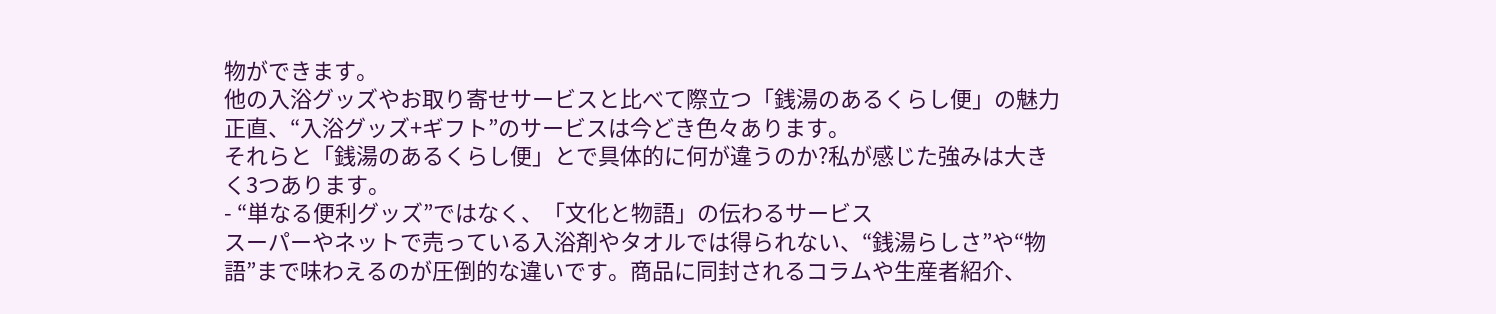物ができます。
他の入浴グッズやお取り寄せサービスと比べて際立つ「銭湯のあるくらし便」の魅力
正直、“入浴グッズ+ギフト”のサービスは今どき色々あります。
それらと「銭湯のあるくらし便」とで具体的に何が違うのか?私が感じた強みは大きく3つあります。
- “単なる便利グッズ”ではなく、「文化と物語」の伝わるサービス
スーパーやネットで売っている入浴剤やタオルでは得られない、“銭湯らしさ”や“物語”まで味わえるのが圧倒的な違いです。商品に同封されるコラムや生産者紹介、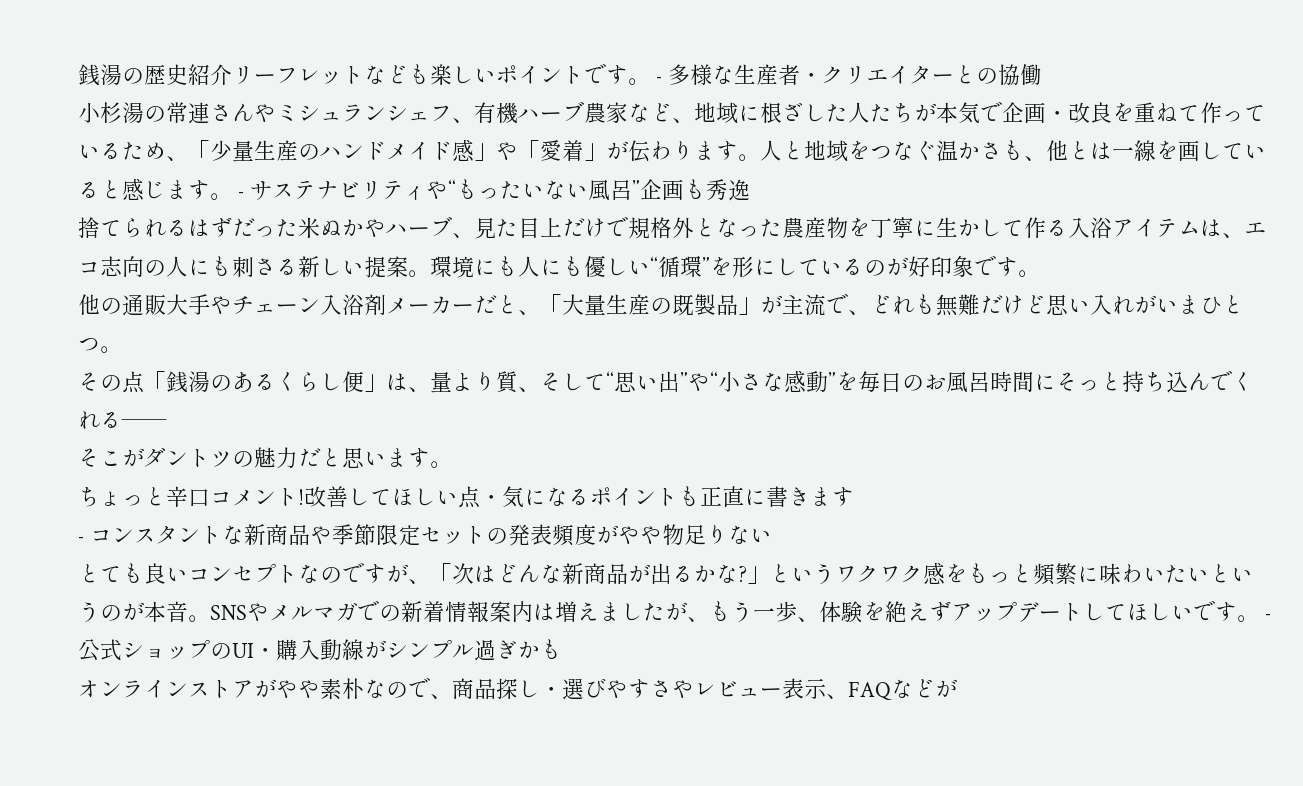銭湯の歴史紹介リーフレットなども楽しいポイントです。 - 多様な生産者・クリエイターとの協働
小杉湯の常連さんやミシュランシェフ、有機ハーブ農家など、地域に根ざした人たちが本気で企画・改良を重ねて作っているため、「少量生産のハンドメイド感」や「愛着」が伝わります。人と地域をつなぐ温かさも、他とは一線を画していると感じます。 - サステナビリティや“もったいない風呂”企画も秀逸
捨てられるはずだった米ぬかやハーブ、見た目上だけで規格外となった農産物を丁寧に生かして作る入浴アイテムは、エコ志向の人にも刺さる新しい提案。環境にも人にも優しい“循環”を形にしているのが好印象です。
他の通販大手やチェーン入浴剤メーカーだと、「大量生産の既製品」が主流で、どれも無難だけど思い入れがいまひとつ。
その点「銭湯のあるくらし便」は、量より質、そして“思い出”や“小さな感動”を毎日のお風呂時間にそっと持ち込んでくれる――
そこがダントツの魅力だと思います。
ちょっと辛口コメント!改善してほしい点・気になるポイントも正直に書きます
- コンスタントな新商品や季節限定セットの発表頻度がやや物足りない
とても良いコンセプトなのですが、「次はどんな新商品が出るかな?」というワクワク感をもっと頻繁に味わいたいというのが本音。SNSやメルマガでの新着情報案内は増えましたが、もう一歩、体験を絶えずアップデートしてほしいです。 - 公式ショップのUI・購入動線がシンプル過ぎかも
オンラインストアがやや素朴なので、商品探し・選びやすさやレビュー表示、FAQなどが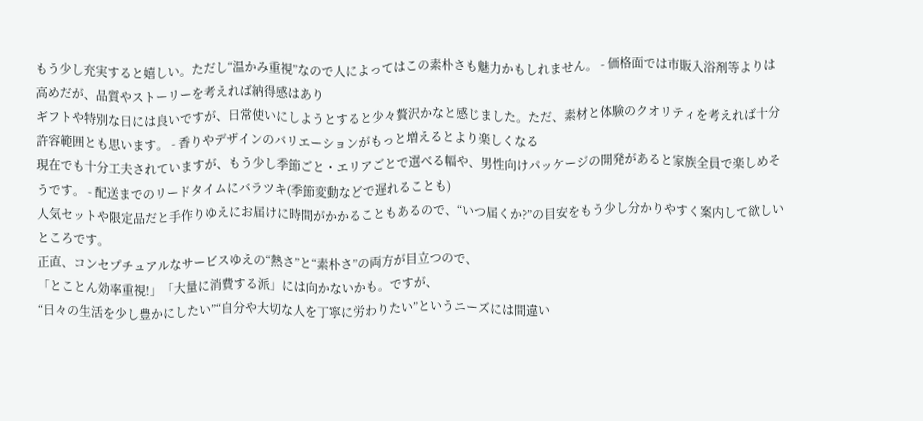もう少し充実すると嬉しい。ただし“温かみ重視”なので人によってはこの素朴さも魅力かもしれません。 - 価格面では市販入浴剤等よりは高めだが、品質やストーリーを考えれば納得感はあり
ギフトや特別な日には良いですが、日常使いにしようとすると少々贅沢かなと感じました。ただ、素材と体験のクオリティを考えれば十分許容範囲とも思います。 - 香りやデザインのバリエーションがもっと増えるとより楽しくなる
現在でも十分工夫されていますが、もう少し季節ごと・エリアごとで選べる幅や、男性向けパッケージの開発があると家族全員で楽しめそうです。 - 配送までのリードタイムにバラツキ(季節変動などで遅れることも)
人気セットや限定品だと手作りゆえにお届けに時間がかかることもあるので、“いつ届くか?”の目安をもう少し分かりやすく案内して欲しいところです。
正直、コンセプチュアルなサービスゆえの“熱さ”と“素朴さ”の両方が目立つので、
「とことん効率重視!」「大量に消費する派」には向かないかも。ですが、
“日々の生活を少し豊かにしたい”“自分や大切な人を丁寧に労わりたい”というニーズには間違い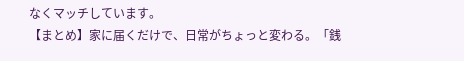なくマッチしています。
【まとめ】家に届くだけで、日常がちょっと変わる。「銭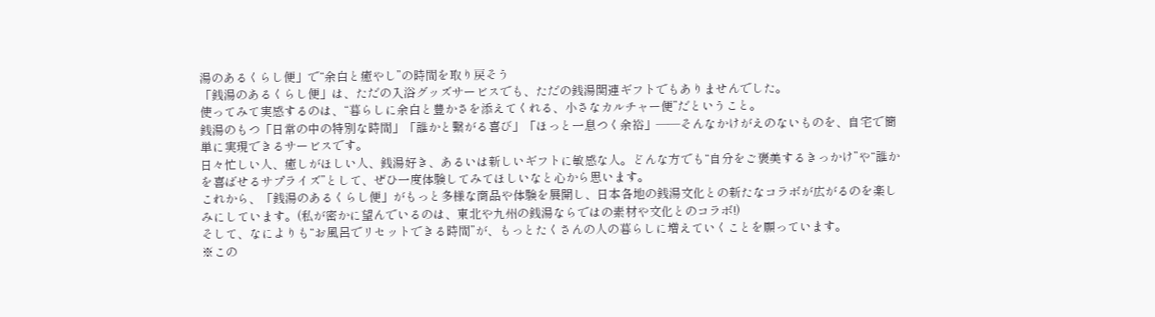湯のあるくらし便」で“余白と癒やし”の時間を取り戻そう
「銭湯のあるくらし便」は、ただの入浴グッズサービスでも、ただの銭湯関連ギフトでもありませんでした。
使ってみて実感するのは、“暮らしに余白と豊かさを添えてくれる、小さなカルチャー便”だということ。
銭湯のもつ「日常の中の特別な時間」「誰かと繋がる喜び」「ほっと一息つく余裕」――そんなかけがえのないものを、自宅で簡単に実現できるサービスです。
日々忙しい人、癒しがほしい人、銭湯好き、あるいは新しいギフトに敏感な人。どんな方でも“自分をご褒美するきっかけ”や“誰かを喜ばせるサプライズ”として、ぜひ一度体験してみてほしいなと心から思います。
これから、「銭湯のあるくらし便」がもっと多様な商品や体験を展開し、日本各地の銭湯文化との新たなコラボが広がるのを楽しみにしています。(私が密かに望んでいるのは、東北や九州の銭湯ならではの素材や文化とのコラボ!)
そして、なによりも“お風呂でリセットできる時間”が、もっとたくさんの人の暮らしに増えていくことを願っています。
※この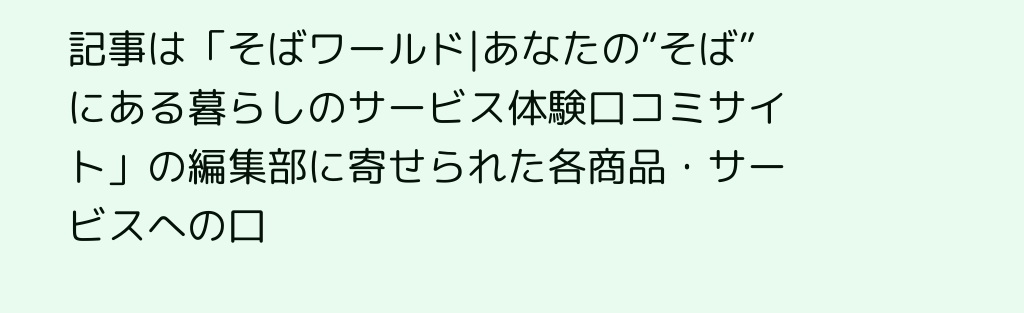記事は「そばワールド|あなたの“そば”にある暮らしのサービス体験口コミサイト」の編集部に寄せられた各商品・サービスへの口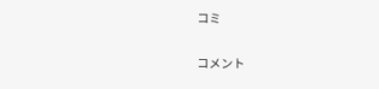コミ

コメント